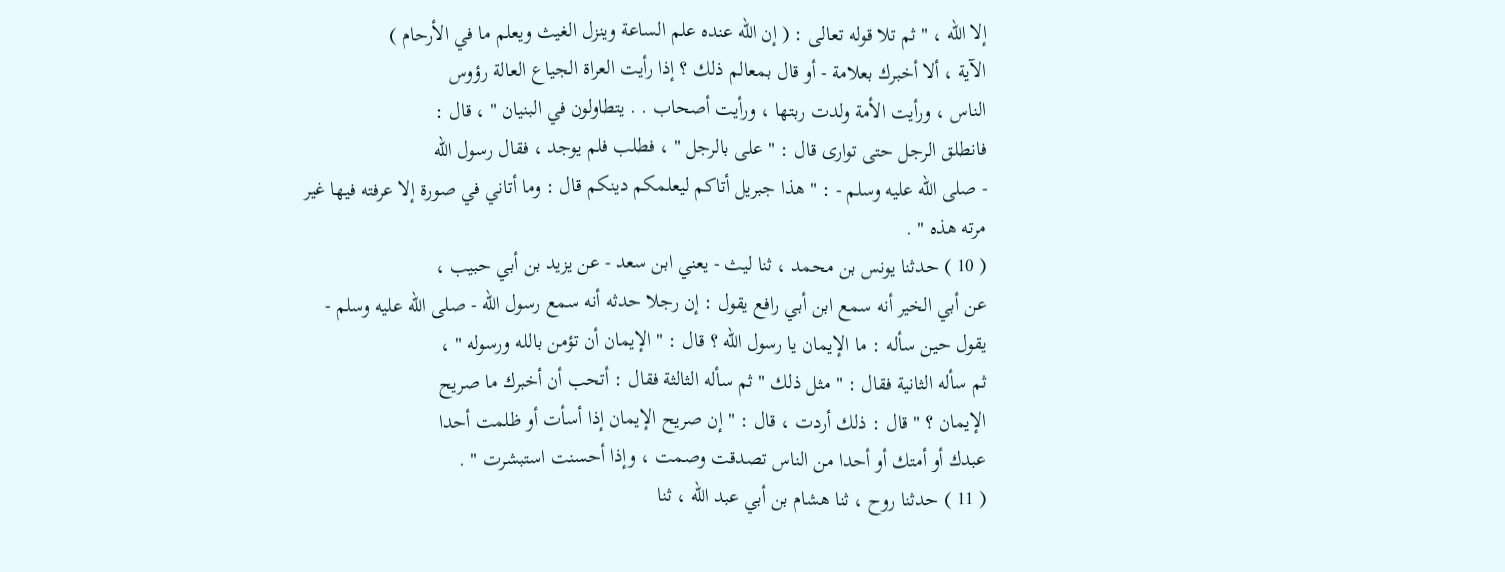إلا الله ، " ثم تلا قوله تعالى : ( إن الله عنده علم الساعة وينزل الغيث ويعلم ما في الأرحام )
الآية ، ألا أخبرك بعلامة - أو قال بمعالم ذلك ؟ إذا رأيت العراة الجياع العالة رؤوس
الناس ، ورأيت الأمة ولدت ربتها ، ورأيت أصحاب . . يتطاولون في البنيان " ، قال :
فانطلق الرجل حتى توارى قال : " على بالرجل " ، فطلب فلم يوجد ، فقال رسول الله
- صلى الله عليه وسلم - : " هذا جبريل أتاكم ليعلمكم دينكم قال : وما أتاني في صورة إلا عرفته فيها غير
مرته هذه " .
( 10 ) حدثنا يونس بن محمد ، ثنا ليث - يعني ابن سعد - عن يزيد بن أبي حبيب ،
عن أبي الخير أنه سمع ابن أبي رافع يقول : إن رجلا حدثه أنه سمع رسول الله - صلى الله عليه وسلم -
يقول حين سأله : ما الإيمان يا رسول الله ؟ قال : " الإيمان أن تؤمن بالله ورسوله " ،
ثم سأله الثانية فقال : " مثل ذلك " ثم سأله الثالثة فقال : أتحب أن أخبرك ما صريح
الإيمان ؟ " قال : ذلك أردت ، قال : " إن صريح الإيمان إذا أسأت أو ظلمت أحدا
عبدك أو أمتك أو أحدا من الناس تصدقت وصمت ، وإذا أحسنت استبشرت " .
( 11 ) حدثنا روح ، ثنا هشام بن أبي عبد الله ، ثنا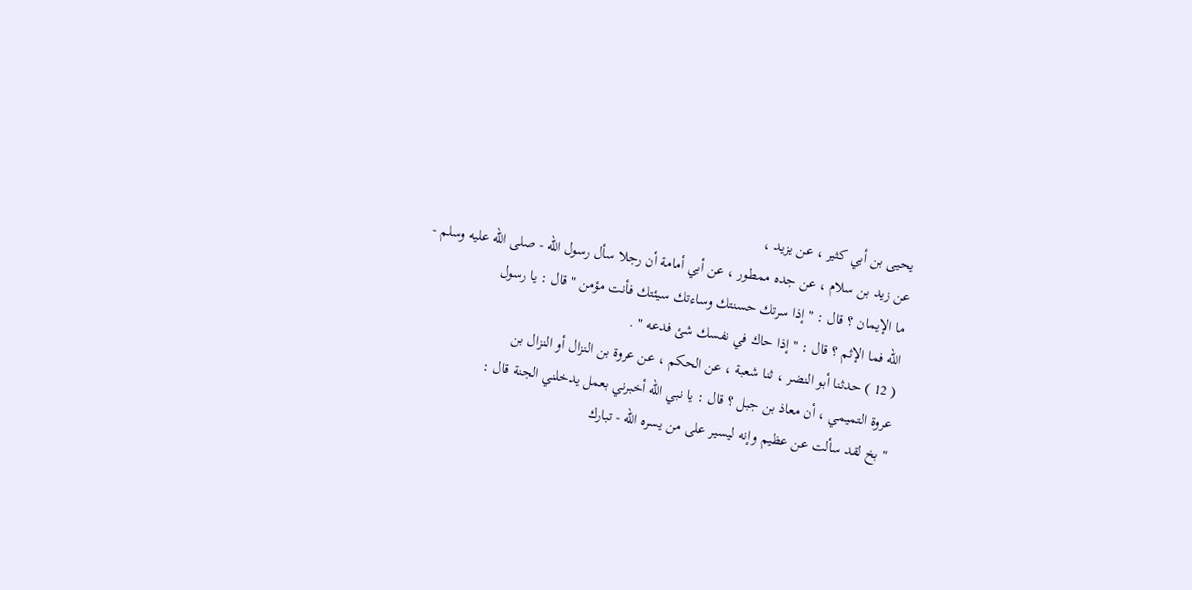يحيى بن أبي كثير ، عن يزيد ،
عن زيد بن سلام ، عن جده ممطور ، عن أبي أمامة أن رجلا سأل رسول الله - صلى الله عليه وسلم -
ما الإيمان ؟ قال : " إذا سرتك حسنتك وساءتك سيئتك فأنت مؤمن " قال : يا رسول
الله فما الإثم ؟ قال : " إذا حاك في نفسك شئ فدعه " .
( 12 ) حدثنا أبو النضر ، ثنا شعبة ، عن الحكم ، عن عروة بن النزال أو النزال بن
عروة التميمي ، أن معاذ بن جبل ؟ قال : يا نبي الله أخبرني بعمل يدخلني الجنة قال :
" بخ لقد سألت عن عظيم وإنه ليسير على من يسره الله - تبارك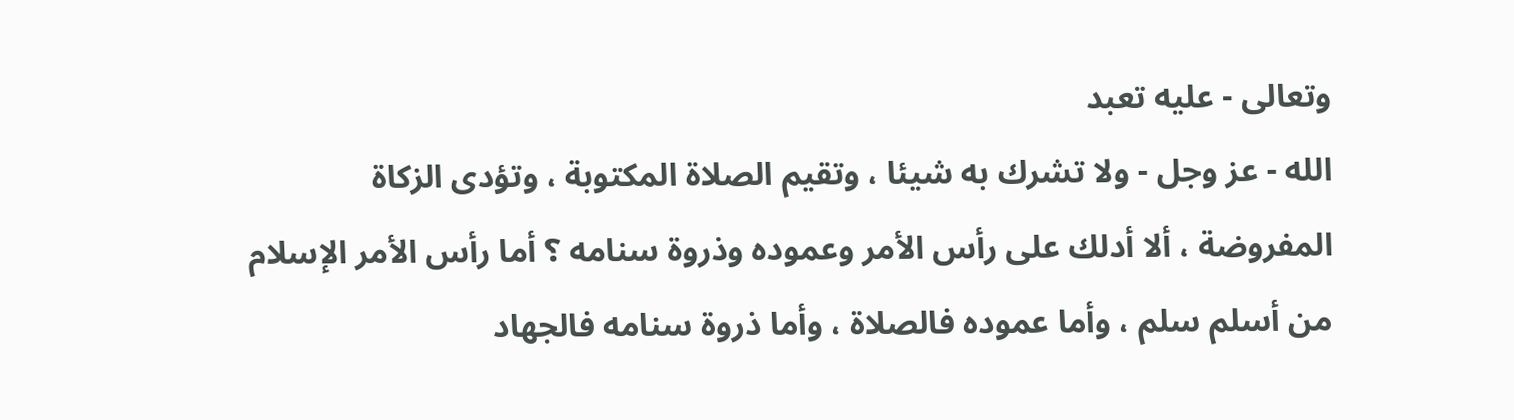وتعالى - عليه تعبد
الله - عز وجل - ولا تشرك به شيئا ، وتقيم الصلاة المكتوبة ، وتؤدى الزكاة
المفروضة ، ألا أدلك على رأس الأمر وعموده وذروة سنامه ؟ أما رأس الأمر الإسلام
من أسلم سلم ، وأما عموده فالصلاة ، وأما ذروة سنامه فالجهاد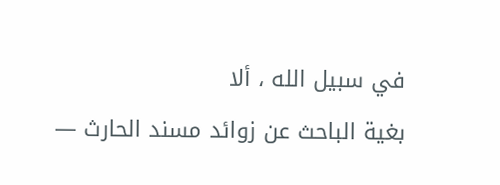في سبيل الله ، ألا
بغية الباحث عن زوائد مسند الحارث —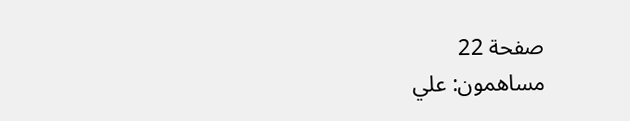صفحة 22
مساهمون: علي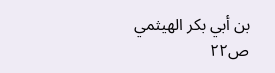بن أبي بكر الهيثمي
ص٢٢